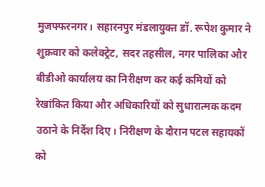मुजफ्फरनगर। सहारनपुर मंडलायुक्त डॉ. रूपेश कुमार ने शुक्रवार को कलेक्ट्रेट, सदर तहसील, नगर पालिका और बीडीओ कार्यालय का निरीक्षण कर कई कमियों को रेखांकित किया और अधिकारियों को सुधारात्मक कदम उठाने के निर्देश दिए। निरीक्षण के दौरान पटल सहायकों को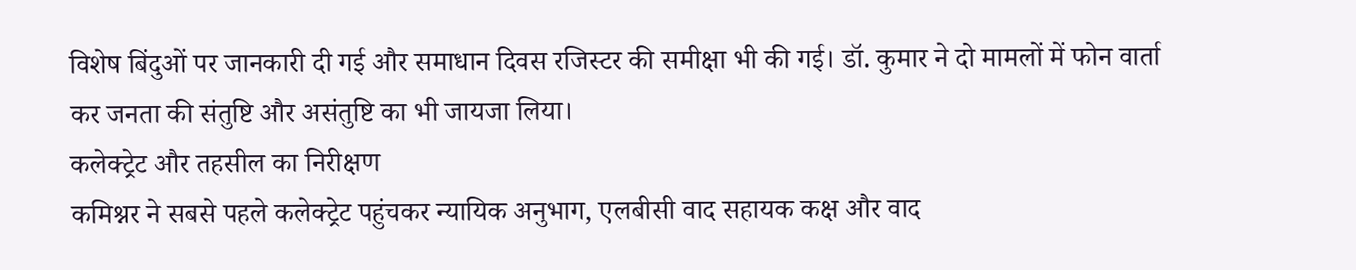विशेष बिंदुओं पर जानकारी दी गई और समाधान दिवस रजिस्टर की समीक्षा भी की गई। डॉ. कुमार ने दो मामलों में फोन वार्ता कर जनता की संतुष्टि और असंतुष्टि का भी जायजा लिया।
कलेक्ट्रेट और तहसील का निरीक्षण
कमिश्नर ने सबसे पहले कलेक्ट्रेट पहुंचकर न्यायिक अनुभाग, एलबीसी वाद सहायक कक्ष और वाद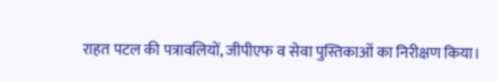राहत पटल की पत्रावलियों, जीपीएफ व सेवा पुस्तिकाओं का निरीक्षण किया।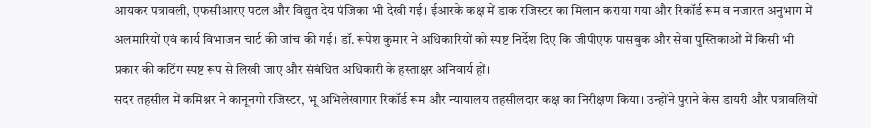आयकर पत्रावली, एफसीआरए पटल और विद्युत देय पंजिका भी देखी गई। ईआरके कक्ष में डाक रजिस्टर का मिलान कराया गया और रिकॉर्ड रूम व नजारत अनुभाग में अलमारियों एवं कार्य विभाजन चार्ट की जांच की गई। डॉ. रूपेश कुमार ने अधिकारियों को स्पष्ट निर्देश दिए कि जीपीएफ पासबुक और सेवा पुस्तिकाओं में किसी भी प्रकार की कटिंग स्पष्ट रूप से लिखी जाए और संबंधित अधिकारी के हस्ताक्षर अनिवार्य हों।
सदर तहसील में कमिश्नर ने कानूनगो रजिस्टर, भू अभिलेखागार रिकॉर्ड रूम और न्यायालय तहसीलदार कक्ष का निरीक्षण किया। उन्होंने पुराने केस डायरी और पत्रावलियों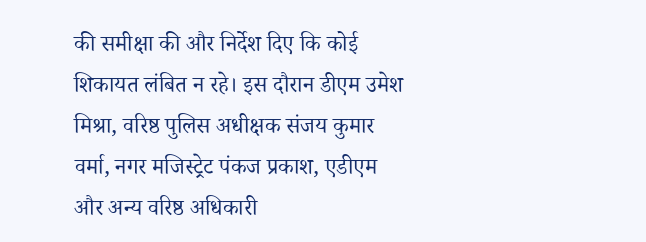की समीक्षा की और निर्देश दिए कि कोई शिकायत लंबित न रहे। इस दौरान डीएम उमेश मिश्रा, वरिष्ठ पुलिस अधीक्षक संजय कुमार वर्मा, नगर मजिस्ट्रेट पंकज प्रकाश, एडीएम और अन्य वरिष्ठ अधिकारी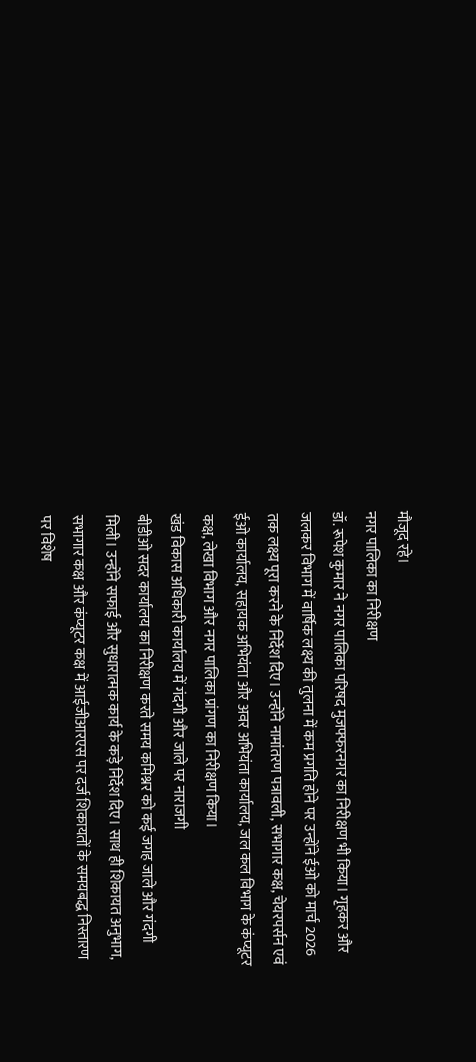मौजूद रहे।
नगर पालिका का निरीक्षण
डॉ. रूपेश कुमार ने नगर पालिका परिषद मुजफ्फरनगर का निरीक्षण भी किया। गृहकर और जलकर विभाग में वार्षिक लक्ष्य की तुलना में कम प्रगति होने पर उन्होंने ईओ को मार्च 2026 तक लक्ष्य पूरा करने के निर्देश दिए। उन्होंने नामांतरण पत्रावली, सभागार कक्ष, चेयरपर्सन एवं ईओ कार्यालय, सहायक अभियंता और अवर अभियंता कार्यालय, जल कल विभाग के कंप्यूटर कक्ष, लेखा विभाग और नगर पालिका प्रांगण का निरीक्षण किया।
खंड विकास अधिकारी कार्यालय में गंदगी और जाले पर नाराजगी
बीडीओ सदर कार्यालय का निरीक्षण करते समय कमिश्नर को कई जगह जाले और गंदगी मिली। उन्होंने सफाई और सुधारात्मक कार्य के कड़े निर्देश दिए। साथ ही शिकायत अनुभाग, सभागार कक्ष और कंप्यूटर कक्ष में आईजीआरएस पर दर्ज शिकायतों के समयबद्ध निस्तारण पर विशेष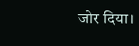जोर दिया।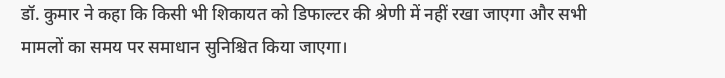डॉ. कुमार ने कहा कि किसी भी शिकायत को डिफाल्टर की श्रेणी में नहीं रखा जाएगा और सभी मामलों का समय पर समाधान सुनिश्चित किया जाएगा।